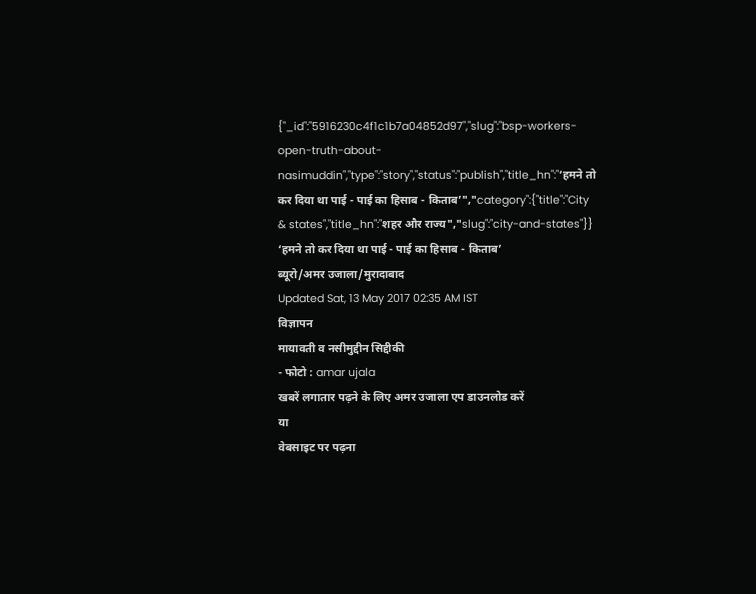{"_id":"5916230c4f1c1b7a04852d97","slug":"bsp-workers-open-truth-about-nasimuddin","type":"story","status":"publish","title_hn":"‘हमने तो कर दिया था पाई - पाई का हिसाब - किताब’","category":{"title":"City & states","title_hn":"शहर और राज्य","slug":"city-and-states"}}
‘हमने तो कर दिया था पाई - पाई का हिसाब - किताब’
ब्यूरो/अमर उजाला/मुरादाबाद
Updated Sat, 13 May 2017 02:35 AM IST
विज्ञापन
मायावती व नसीमुद्दीन सिद्दीकी
- फोटो : amar ujala
खबरें लगातार पढ़ने के लिए अमर उजाला एप डाउनलोड करें
या
वेबसाइट पर पढ़ना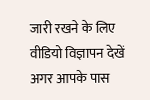जारी रखने के लिए वीडियो विज्ञापन देखें
अगर आपके पास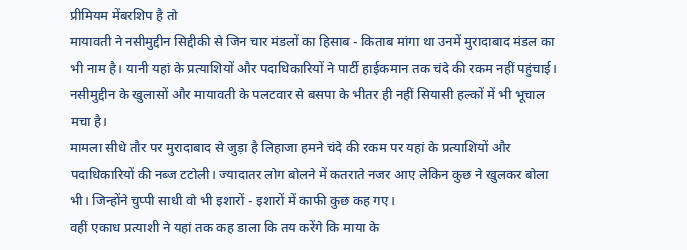प्रीमियम मेंबरशिप है तो
मायावती ने नसीमुद्दीन सिद्दीकी से जिन चार मंडलों का हिसाब - किताब मांगा था उनमें मुरादाबाद मंडल का भी नाम है। यानी यहां के प्रत्याशियों और पदाधिकारियों ने पार्टी हाईकमान तक चंदे की रकम नहीं पहुंचाई। नसीमुद्दीन के खुलासों और मायावती के पलटवार से बसपा के भीतर ही नहीं सियासी हल्कों में भी भूचाल मचा है।
मामला सीधे तौर पर मुरादाबाद से जुड़ा है लिहाजा हमने चंदे की रकम पर यहां के प्रत्याशियों और पदाधिकारियों की नब्ज टटोली। ज्यादातर लोग बोलने में कतराते नजर आए लेकिन कुछ ने खुलकर बोला भी। जिन्होंने चुप्पी साधी वो भी इशारों - इशारों में काफी कुछ कह गए।
वहीं एकाध प्रत्याशी ने यहां तक कह डाला कि तय करेंगे कि माया के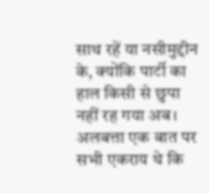साथ रहें या नसीमुद्दीन के, क्योंकि पार्टी का हाल किसी से छुपा नहीं रह गया अब। अलबत्ता एक बात पर सभी एकराय थे कि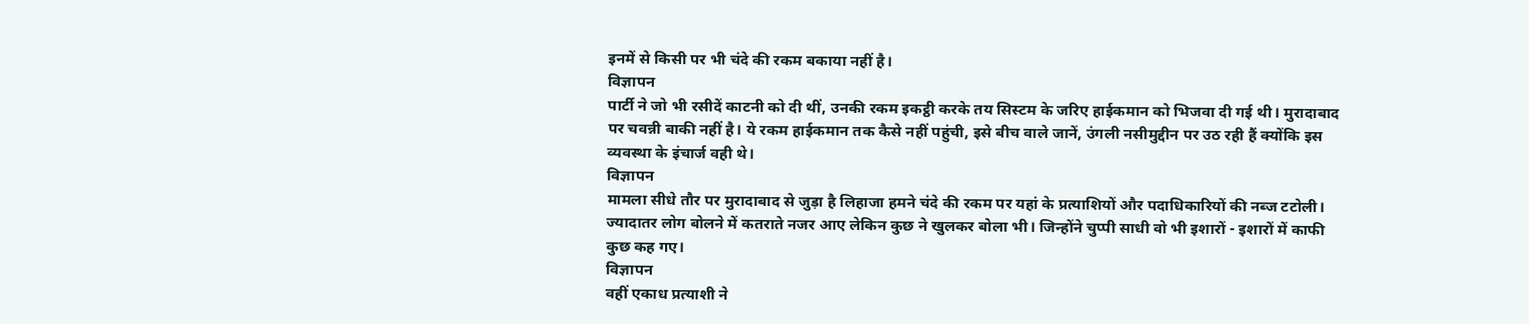इनमें से किसी पर भी चंदे की रकम बकाया नहीं है।
विज्ञापन
पार्टी ने जो भी रसीदें काटनी को दी थीं, उनकी रकम इकट्ठी करके तय सिस्टम के जरिए हाईकमान को भिजवा दी गई थी। मुरादाबाद पर चवन्नी बाकी नहीं है। ये रकम हाईकमान तक कैसे नहीं पहुंची, इसे बीच वाले जानें, उंगली नसीमुद्दीन पर उठ रही हैं क्योंकि इस व्यवस्था के इंचार्ज वही थे।
विज्ञापन
मामला सीधे तौर पर मुरादाबाद से जुड़ा है लिहाजा हमने चंदे की रकम पर यहां के प्रत्याशियों और पदाधिकारियों की नब्ज टटोली। ज्यादातर लोग बोलने में कतराते नजर आए लेकिन कुछ ने खुलकर बोला भी। जिन्होंने चुप्पी साधी वो भी इशारों - इशारों में काफी कुछ कह गए।
विज्ञापन
वहीं एकाध प्रत्याशी ने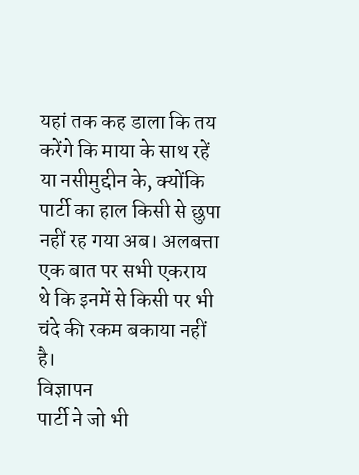यहां तक कह डाला कि तय करेंगे कि माया के साथ रहें या नसीमुद्दीन के, क्योंकि पार्टी का हाल किसी से छुपा नहीं रह गया अब। अलबत्ता एक बात पर सभी एकराय थे कि इनमें से किसी पर भी चंदे की रकम बकाया नहीं है।
विज्ञापन
पार्टी ने जो भी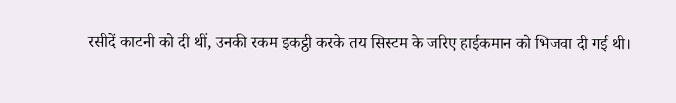रसीदें काटनी को दी थीं, उनकी रकम इकट्ठी करके तय सिस्टम के जरिए हाईकमान को भिजवा दी गई थी।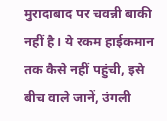मुरादाबाद पर चवन्नी बाकी नहीं है। ये रकम हाईकमान तक कैसे नहीं पहुंची, इसे बीच वाले जानें, उंगली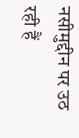नसीमुद्दीन पर उठ रही हैं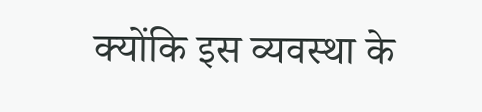क्योंकि इस व्यवस्था के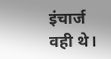इंचार्ज वही थे।